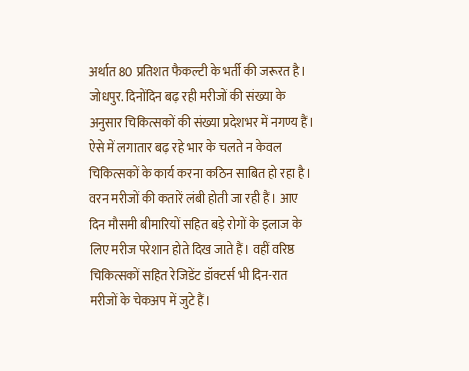अर्थात 80 प्रतिशत फैकल्टी के भर्ती की जरूरत है।
जोधपुर. दिनोंदिन बढ़ रही मरीजों की संख्या के अनुसार चिकित्सकों की संख्या प्रदेशभर में नगण्य हैं। ऐसे में लगातार बढ़ रहे भार के चलते न केवल चिकित्सकों के कार्य करना कठिन साबित हो रहा है। वरन मरीजों की कतारें लंबी होती जा रही हैं। आए दिन मौसमी बीमारियों सहित बड़े रोगों के इलाज के लिए मरीज परेशान होते दिख जाते हैं। वहीं वरिष्ठ चिकित्सकों सहित रेजिडेंट डॉक्टर्स भी दिन-रात मरीजों के चेकअप में जुटे हैं।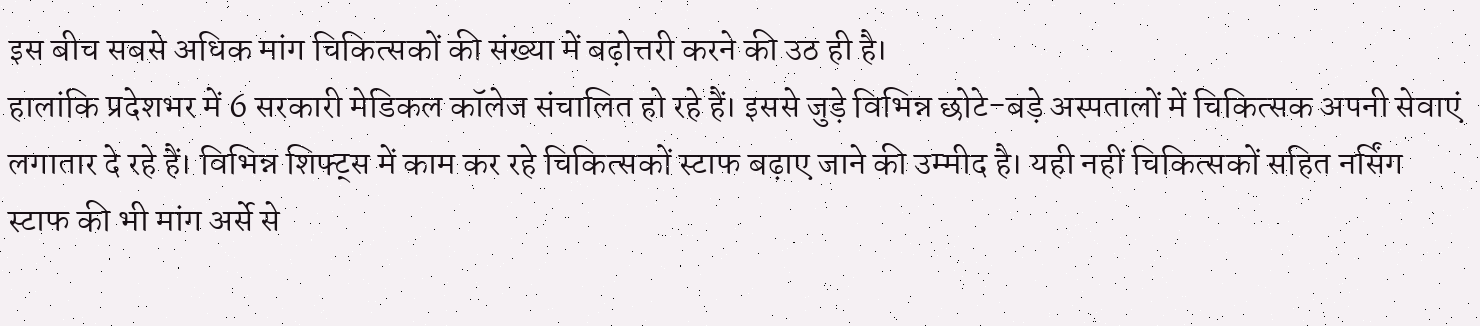इस बीच सबसे अधिक मांग चिकित्सकों की संख्या में बढ़ोत्तरी करने की उठ ही है।
हालांकि प्रदेशभर में 6 सरकारी मेडिकल कॉलेज संचालित हो रहे हैं। इससे जुड़े विभिन्न छोटे-बड़े अस्पतालों में चिकित्सक अपनी सेवाएं लगातार दे रहे हैं। विभिन्न शिफ्ट्स में काम कर रहे चिकित्सकों स्टाफ बढ़ाए जाने की उम्मीद है। यही नहीं चिकित्सकों सहित नर्सिंग स्टाफ की भी मांग अर्से से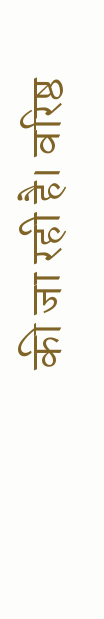की जा रही है। वरिष्ठ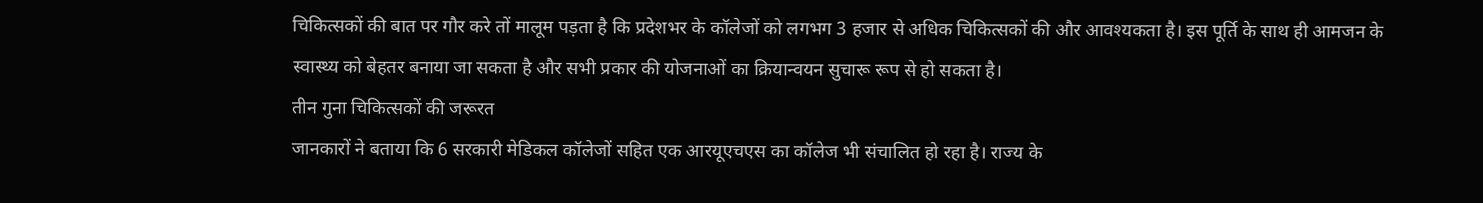चिकित्सकों की बात पर गौर करे तों मालूम पड़ता है कि प्रदेशभर के कॉलेजों को लगभग 3 हजार से अधिक चिकित्सकों की और आवश्यकता है। इस पूर्ति के साथ ही आमजन के स्वास्थ्य को बेहतर बनाया जा सकता है और सभी प्रकार की योजनाओं का क्रियान्वयन सुचारू रूप से हो सकता है।
तीन गुना चिकित्सकों की जरूरत
जानकारों ने बताया कि 6 सरकारी मेडिकल कॉलेजों सहित एक आरयूएचएस का कॉलेज भी संचालित हो रहा है। राज्य के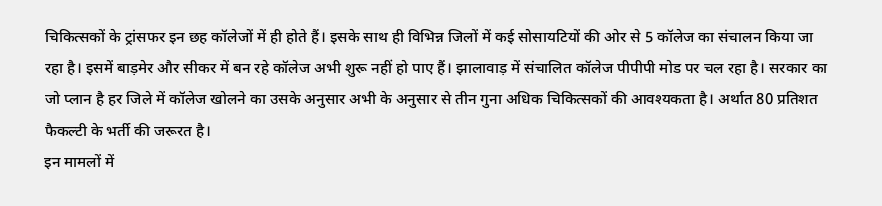चिकित्सकों के ट्रांसफर इन छह कॉलेजों में ही होते हैं। इसके साथ ही विभिन्न जिलों में कई सोसायटियों की ओर से 5 कॉलेज का संचालन किया जा रहा है। इसमें बाड़मेर और सीकर में बन रहे कॉलेज अभी शुरू नहीं हो पाए हैं। झालावाड़ में संचालित कॉलेज पीपीपी मोड पर चल रहा है। सरकार का जो प्लान है हर जिले में कॉलेज खोलने का उसके अनुसार अभी के अनुसार से तीन गुना अधिक चिकित्सकों की आवश्यकता है। अर्थात 80 प्रतिशत फैकल्टी के भर्ती की जरूरत है।
इन मामलों में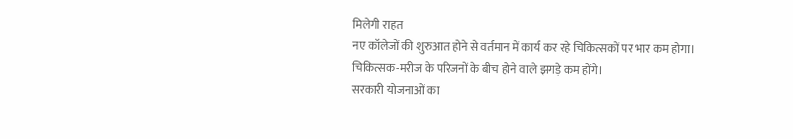मिलेगी राहत
नए कॉलेजों की शुरुआत होने से वर्तमान में कार्य कर रहे चिकित्सकों पर भार कम होगा।
चिकित्सक-मरीज के परिजनों के बीच होने वाले झगड़े कम होंगे।
सरकारी योजनाओं का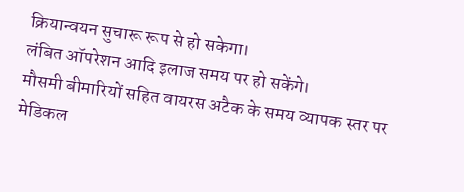क्रियान्वयन सुचारू रूप से हो सकेगा।
लंबित ऑपरेशन आदि इलाज समय पर हो सकेंगे।
मौसमी बीमारियों सहित वायरस अटैक के समय व्यापक स्तर पर मेडिकल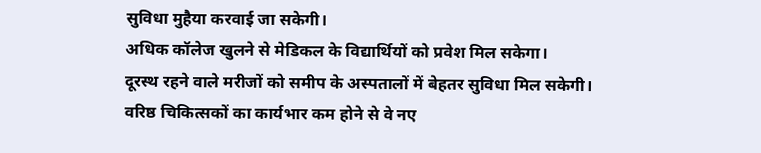सुविधा मुहैया करवाई जा सकेगी।
अधिक कॉलेज खुलने से मेडिकल के विद्यार्थियों को प्रवेश मिल सकेगा।
दूरस्थ रहने वाले मरीजों को समीप के अस्पतालों में बेहतर सुविधा मिल सकेगी।
वरिष्ठ चिकित्सकों का कार्यभार कम होने से वे नए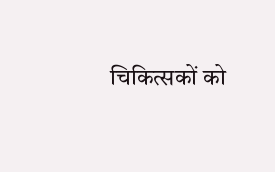चिकित्सकों को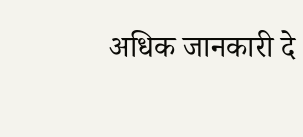अधिक जानकारी दे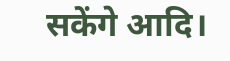सकेंगे आदि।